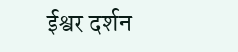ईश्वर दर्शन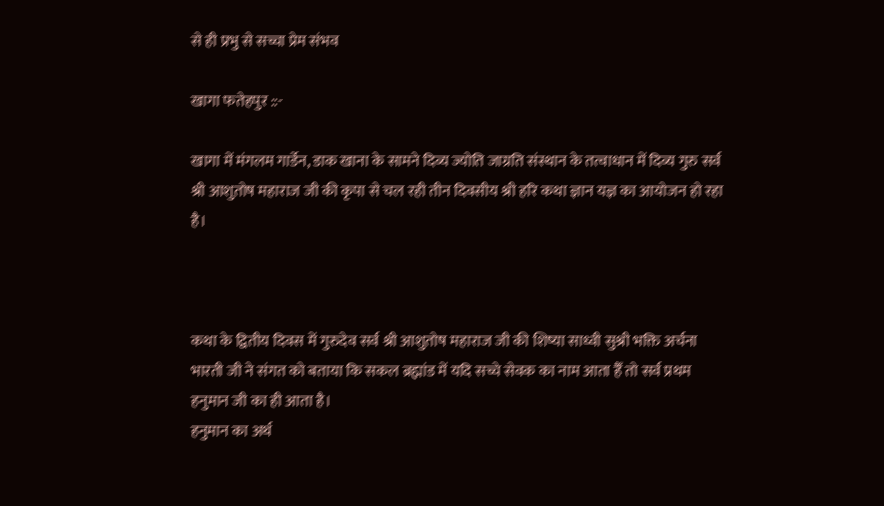से ही प्रभु से सच्चा प्रेम संभव

खागा फतेहपुर ::-

खागा में मंगलम गार्डेन, डाक खाना के सामने दिव्य ज्योति जाग्रति संस्थान के तत्वाधान में दिव्य गुरु सर्व श्री आशुतोष महाराज जी की कृपा से चल रही तीन दिवसीय श्री हरि कथा ज्ञान यज्ञ का आयोजन हो रहा है।



कथा के द्वितीय दिवस में गुरुदेव सर्व श्री आशुतोष महाराज जी की शिष्या साध्वी सुश्री भक्ति अर्चना भारती जी ने संगत को बताया कि सकल ब्रह्मांड में यदि सच्चे सेवक का नाम आता हैँ तो सर्व प्रथम हनुमान जी का ही आता है।
हनुमान का अर्थ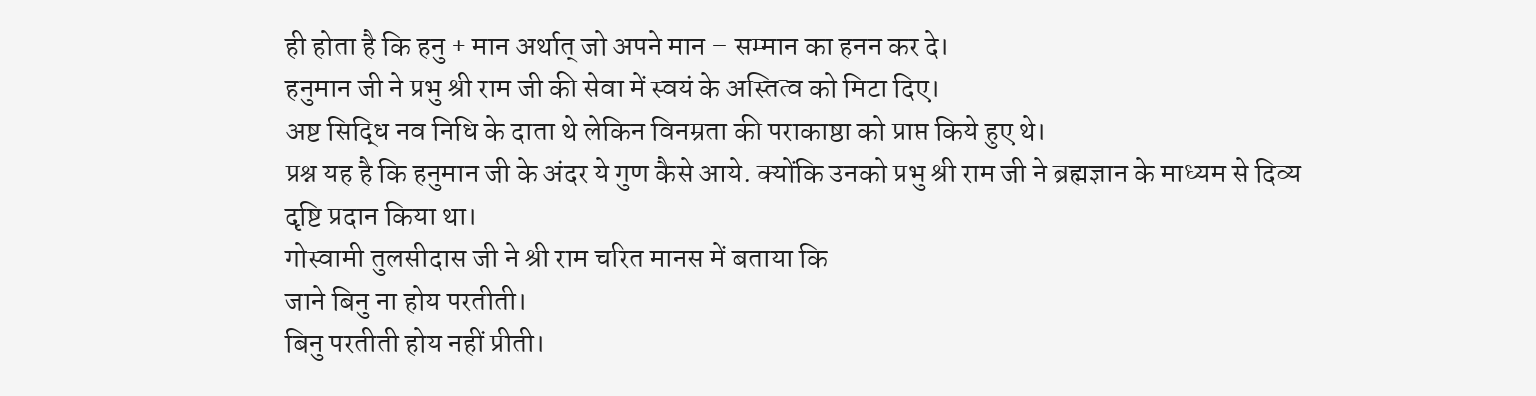ही होता है कि हनु + मान अर्थात् जो अपने मान – सम्मान का हनन कर दे।
हनुमान जी ने प्रभु श्री राम जी की सेवा में स्वयं के अस्तित्व को मिटा दिए।
अष्ट सिद्धि नव निधि के दाता थे लेकिन विनम्रता की पराकाष्ठा को प्राप्त किये हुए थे।
प्रश्न यह है कि हनुमान जी के अंदर ये गुण कैसे आये. क्योंकि उनको प्रभु श्री राम जी ने ब्रह्मज्ञान के माध्यम से दिव्य दृष्टि प्रदान किया था।
गोस्वामी तुलसीदास जी ने श्री राम चरित मानस में बताया कि
जाने बिनु ना होय परतीती।
बिनु परतीती होय नहीं प्रीती।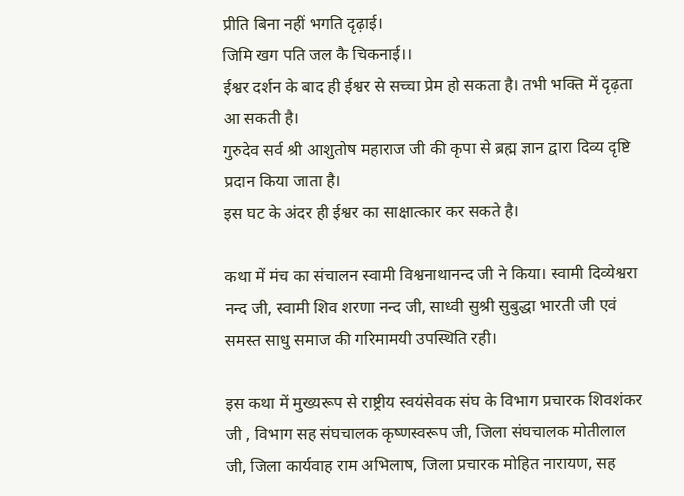प्रीति बिना नहीं भगति दृढ़ाई।
जिमि खग पति जल कै चिकनाई।।
ईश्वर दर्शन के बाद ही ईश्वर से सच्चा प्रेम हो सकता है। तभी भक्ति में दृढ़ता आ सकती है।
गुरुदेव सर्व श्री आशुतोष महाराज जी की कृपा से ब्रह्म ज्ञान द्वारा दिव्य दृष्टि प्रदान किया जाता है।
इस घट के अंदर ही ईश्वर का साक्षात्कार कर सकते है।

कथा में मंच का संचालन स्वामी विश्वनाथानन्द जी ने किया। स्वामी दिव्येश्वरा नन्द जी, स्वामी शिव शरणा नन्द जी, साध्वी सुश्री सुबुद्धा भारती जी एवं समस्त साधु समाज की गरिमामयी उपस्थिति रही।

इस कथा में मुख्यरूप से राष्ट्रीय स्वयंसेवक संघ के विभाग प्रचारक शिवशंकर जी , विभाग सह संघचालक कृष्णस्वरूप जी, जिला संघचालक मोतीलाल जी, जिला कार्यवाह राम अभिलाष, जिला प्रचारक मोहित नारायण, सह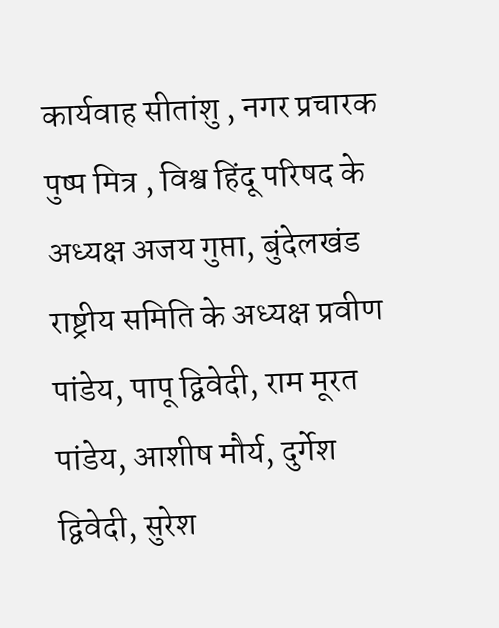कार्यवाह सीतांशु , नगर प्रचारक पुष्प मित्र , विश्व हिंदू परिषद के अध्यक्ष अजय गुप्ता, बुंदेलखंड राष्ट्रीय समिति के अध्यक्ष प्रवीण पांडेय, पापू द्विवेदी, राम मूरत पांडेय, आशीष मौर्य, दुर्गेश द्विवेदी, सुरेश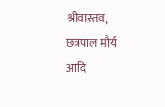श्रीवास्तव, छत्रपाल मौर्य आदि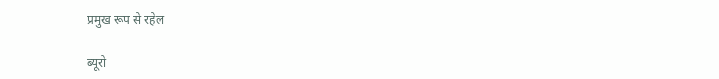प्रमुख रूप से रहेल

ब्यूरो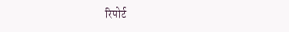रिपोर्ट